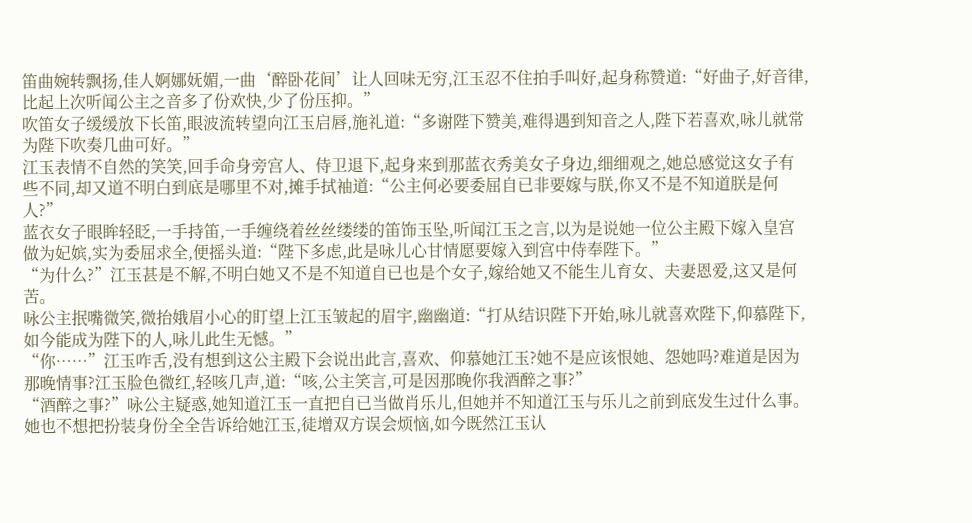笛曲婉转飘扬,佳人婀娜妩媚,一曲‘醉卧花间’让人回味无穷,江玉忍不住拍手叫好,起身称赞道:“好曲子,好音律,比起上次听闻公主之音多了份欢快,少了份压抑。”
吹笛女子缓缓放下长笛,眼波流转望向江玉启唇,施礼道:“多谢陛下赞美,难得遇到知音之人,陛下若喜欢,咏儿就常为陛下吹奏几曲可好。”
江玉表情不自然的笑笑,回手命身旁宫人、侍卫退下,起身来到那蓝衣秀美女子身边,细细观之,她总感觉这女子有些不同,却又道不明白到底是哪里不对,摊手拭袖道:“公主何必要委屈自已非要嫁与朕,你又不是不知道朕是何人?”
蓝衣女子眼眸轻眨,一手持笛,一手缠绕着丝丝缕缕的笛饰玉坠,听闻江玉之言,以为是说她一位公主殿下嫁入皇宫做为妃嫔,实为委屈求全,便摇头道:“陛下多虑,此是咏儿心甘情愿要嫁入到宫中侍奉陛下。”
“为什么?”江玉甚是不解,不明白她又不是不知道自已也是个女子,嫁给她又不能生儿育女、夫妻恩爱,这又是何苦。
咏公主抿嘴微笑,微抬娥眉小心的盯望上江玉皱起的眉宇,幽幽道:“打从结识陛下开始,咏儿就喜欢陛下,仰慕陛下,如今能成为陛下的人,咏儿此生无憾。”
“你……”江玉咋舌,没有想到这公主殿下会说出此言,喜欢、仰慕她江玉?她不是应该恨她、怨她吗?难道是因为那晚情事?江玉脸色微红,轻咳几声,道:“咳,公主笑言,可是因那晚你我酒醉之事?”
“酒醉之事?”咏公主疑惑,她知道江玉一直把自已当做肖乐儿,但她并不知道江玉与乐儿之前到底发生过什么事。她也不想把扮装身份全全告诉给她江玉,徒增双方误会烦恼,如今既然江玉认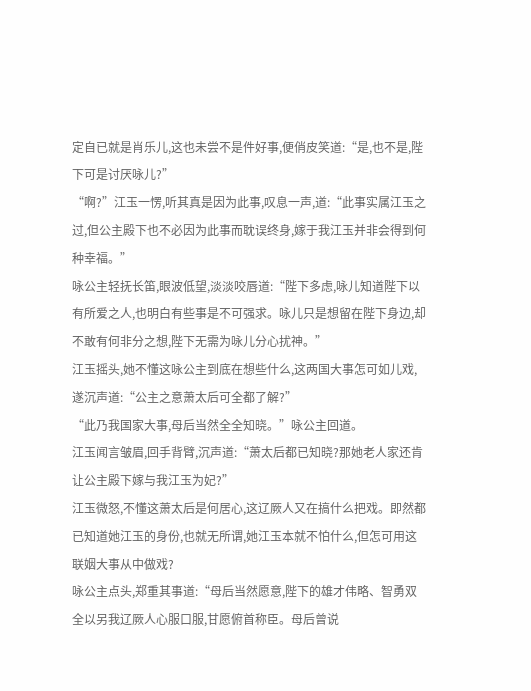定自已就是肖乐儿,这也未尝不是件好事,便俏皮笑道:“是,也不是,陛下可是讨厌咏儿?”
“啊?”江玉一愣,听其真是因为此事,叹息一声,道:“此事实属江玉之过,但公主殿下也不必因为此事而耽误终身,嫁于我江玉并非会得到何种幸福。”
咏公主轻抚长笛,眼波低望,淡淡咬唇道:“陛下多虑,咏儿知道陛下以有所爱之人,也明白有些事是不可强求。咏儿只是想留在陛下身边,却不敢有何非分之想,陛下无需为咏儿分心扰神。”
江玉摇头,她不懂这咏公主到底在想些什么,这两国大事怎可如儿戏,遂沉声道:“公主之意萧太后可全都了解?”
“此乃我国家大事,母后当然全全知晓。”咏公主回道。
江玉闻言皱眉,回手背臂,沉声道:“萧太后都已知晓?那她老人家还肯让公主殿下嫁与我江玉为妃?”
江玉微怒,不懂这萧太后是何居心,这辽厥人又在搞什么把戏。即然都已知道她江玉的身份,也就无所谓,她江玉本就不怕什么,但怎可用这联姻大事从中做戏?
咏公主点头,郑重其事道:“母后当然愿意,陛下的雄才伟略、智勇双全以另我辽厥人心服口服,甘愿俯首称臣。母后曾说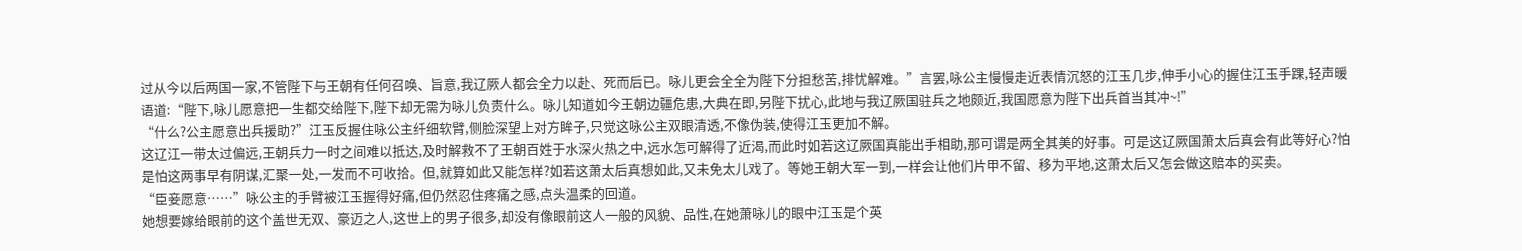过从今以后两国一家,不管陛下与王朝有任何召唤、旨意,我辽厥人都会全力以赴、死而后已。咏儿更会全全为陛下分担愁苦,排忧解难。”言罢,咏公主慢慢走近表情沉怒的江玉几步,伸手小心的握住江玉手踝,轻声暖语道:“陛下,咏儿愿意把一生都交给陛下,陛下却无需为咏儿负责什么。咏儿知道如今王朝边疆危患,大典在即,另陛下扰心,此地与我辽厥国驻兵之地颇近,我国愿意为陛下出兵首当其冲~!”
“什么?公主愿意出兵援助?”江玉反握住咏公主纤细软臂,侧脸深望上对方眸子,只觉这咏公主双眼清透,不像伪装,使得江玉更加不解。
这辽江一带太过偏远,王朝兵力一时之间难以抵达,及时解救不了王朝百姓于水深火热之中,远水怎可解得了近渴,而此时如若这辽厥国真能出手相助,那可谓是两全其美的好事。可是这辽厥国萧太后真会有此等好心?怕是怕这两事早有阴谋,汇聚一处,一发而不可收拾。但,就算如此又能怎样?如若这萧太后真想如此,又未免太儿戏了。等她王朝大军一到,一样会让他们片甲不留、移为平地,这萧太后又怎会做这赔本的买卖。
“臣妾愿意……”咏公主的手臂被江玉握得好痛,但仍然忍住疼痛之感,点头温柔的回道。
她想要嫁给眼前的这个盖世无双、豪迈之人,这世上的男子很多,却没有像眼前这人一般的风貌、品性,在她萧咏儿的眼中江玉是个英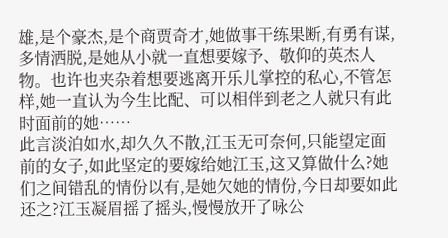雄,是个豪杰,是个商贾奇才,她做事干练果断,有勇有谋,多情洒脱,是她从小就一直想要嫁予、敬仰的英杰人物。也许也夹杂着想要逃离开乐儿掌控的私心,不管怎样,她一直认为今生比配、可以相伴到老之人就只有此时面前的她……
此言淡泊如水,却久久不散,江玉无可奈何,只能望定面前的女子,如此坚定的要嫁给她江玉,这又算做什么?她们之间错乱的情份以有,是她欠她的情份,今日却要如此还之?江玉凝眉摇了摇头,慢慢放开了咏公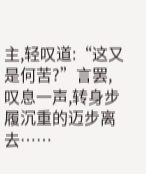主,轻叹道:“这又是何苦?”言罢,叹息一声,转身步履沉重的迈步离去……